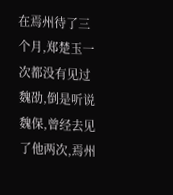在焉州待了三个月,郑楚玉一次都没有见过魏劭,倒是听说魏保,曾经去见了他两次,焉州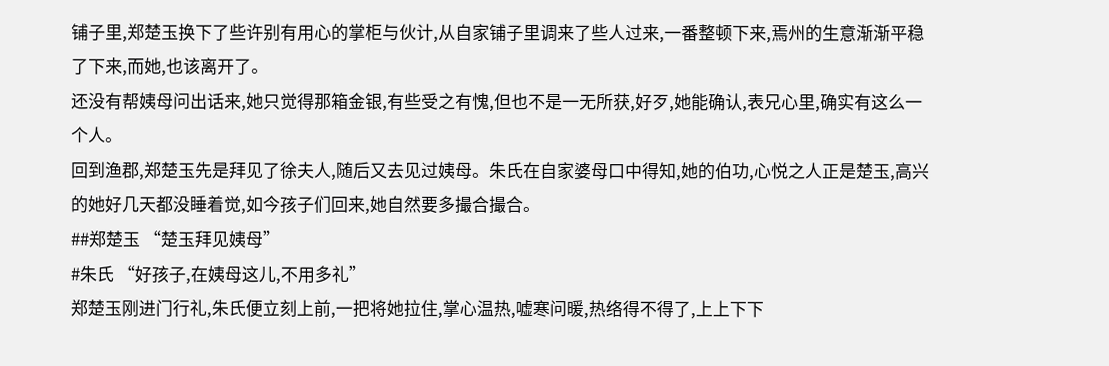铺子里,郑楚玉换下了些许别有用心的掌柜与伙计,从自家铺子里调来了些人过来,一番整顿下来,焉州的生意渐渐平稳了下来,而她,也该离开了。
还没有帮姨母问出话来,她只觉得那箱金银,有些受之有愧,但也不是一无所获,好歹,她能确认,表兄心里,确实有这么一个人。
回到渔郡,郑楚玉先是拜见了徐夫人,随后又去见过姨母。朱氏在自家婆母口中得知,她的伯功,心悦之人正是楚玉,高兴的她好几天都没睡着觉,如今孩子们回来,她自然要多撮合撮合。
##郑楚玉 “楚玉拜见姨母”
#朱氏 “好孩子,在姨母这儿,不用多礼”
郑楚玉刚进门行礼,朱氏便立刻上前,一把将她拉住,掌心温热,嘘寒问暖,热络得不得了,上上下下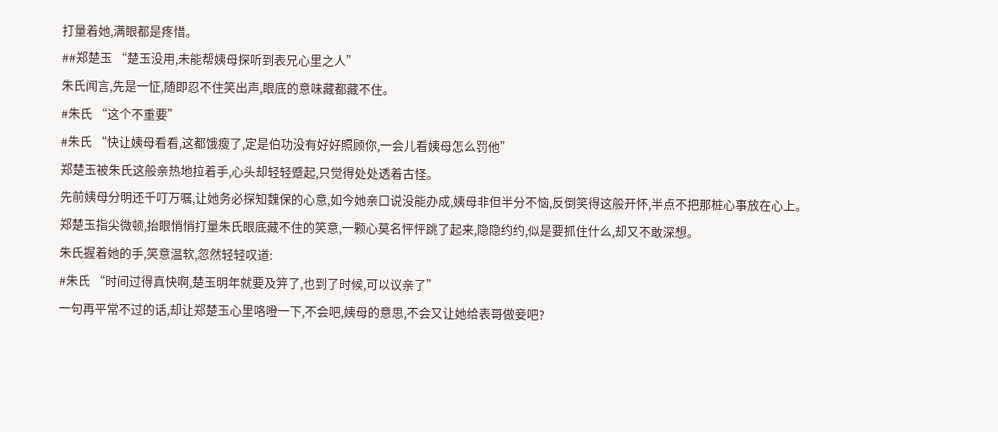打量着她,满眼都是疼惜。
##郑楚玉 “楚玉没用,未能帮姨母探听到表兄心里之人”
朱氏闻言,先是一怔,随即忍不住笑出声,眼底的意味藏都藏不住。
#朱氏 “这个不重要”
#朱氏 “快让姨母看看,这都饿瘦了,定是伯功没有好好照顾你,一会儿看姨母怎么罚他”
郑楚玉被朱氏这般亲热地拉着手,心头却轻轻蹙起,只觉得处处透着古怪。
先前姨母分明还千叮万嘱,让她务必探知魏保的心意,如今她亲口说没能办成,姨母非但半分不恼,反倒笑得这般开怀,半点不把那桩心事放在心上。
郑楚玉指尖微顿,抬眼悄悄打量朱氏眼底藏不住的笑意,一颗心莫名怦怦跳了起来,隐隐约约,似是要抓住什么,却又不敢深想。
朱氏握着她的手,笑意温软,忽然轻轻叹道:
#朱氏 “时间过得真快啊,楚玉明年就要及笄了,也到了时候,可以议亲了”
一句再平常不过的话,却让郑楚玉心里咯噔一下,不会吧,姨母的意思,不会又让她给表哥做妾吧?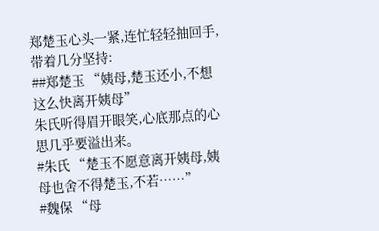郑楚玉心头一紧,连忙轻轻抽回手,带着几分坚持:
##郑楚玉 “姨母,楚玉还小,不想这么快离开姨母”
朱氏听得眉开眼笑,心底那点的心思几乎要溢出来。
#朱氏 “楚玉不愿意离开姨母,姨母也舍不得楚玉,不若……”
#魏保 “母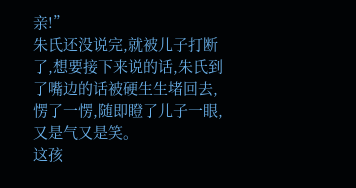亲!”
朱氏还没说完,就被儿子打断了,想要接下来说的话,朱氏到了嘴边的话被硬生生堵回去,愣了一愣,随即瞪了儿子一眼,又是气又是笑。
这孩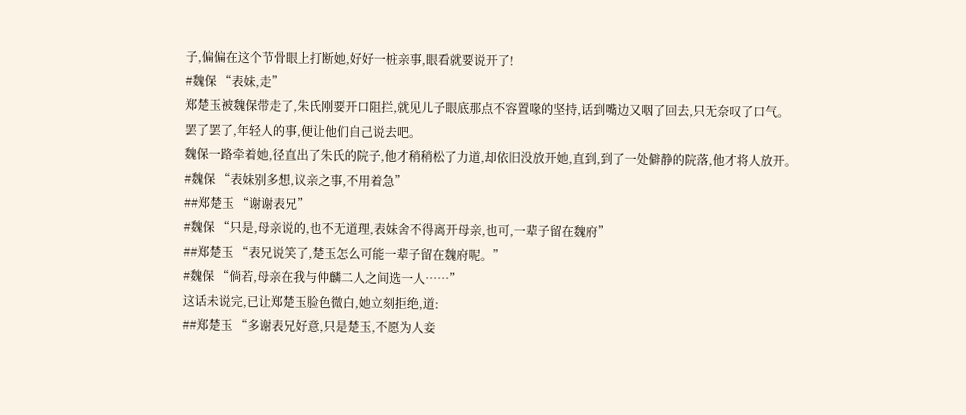子,偏偏在这个节骨眼上打断她,好好一桩亲事,眼看就要说开了!
#魏保 “表妹,走”
郑楚玉被魏保带走了,朱氏刚要开口阻拦,就见儿子眼底那点不容置喙的坚持,话到嘴边又咽了回去,只无奈叹了口气。
罢了罢了,年轻人的事,便让他们自己说去吧。
魏保一路牵着她,径直出了朱氏的院子,他才稍稍松了力道,却依旧没放开她,直到,到了一处僻静的院落,他才将人放开。
#魏保 “表妹别多想,议亲之事,不用着急”
##郑楚玉 “谢谢表兄”
#魏保 “只是,母亲说的,也不无道理,表妹舍不得离开母亲,也可,一辈子留在魏府”
##郑楚玉 “表兄说笑了,楚玉怎么可能一辈子留在魏府呢。”
#魏保 “倘若,母亲在我与仲麟二人之间选一人……”
这话未说完,已让郑楚玉脸色微白,她立刻拒绝,道:
##郑楚玉 “多谢表兄好意,只是楚玉,不愿为人妾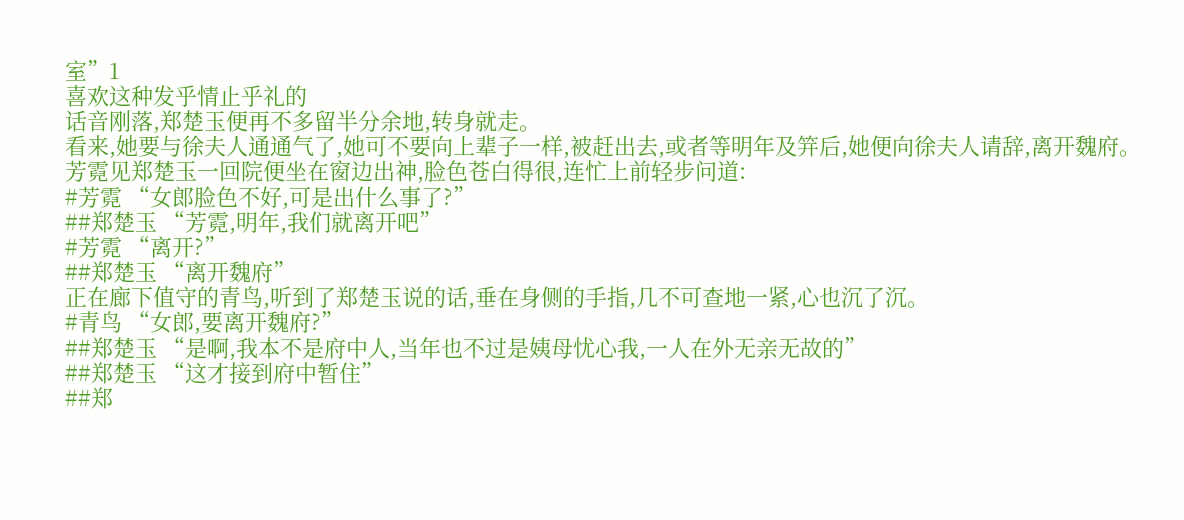室”1
喜欢这种发乎情止乎礼的
话音刚落,郑楚玉便再不多留半分余地,转身就走。
看来,她要与徐夫人通通气了,她可不要向上辈子一样,被赶出去,或者等明年及笄后,她便向徐夫人请辞,离开魏府。
芳霓见郑楚玉一回院便坐在窗边出神,脸色苍白得很,连忙上前轻步问道:
#芳霓 “女郎脸色不好,可是出什么事了?”
##郑楚玉 “芳霓,明年,我们就离开吧”
#芳霓 “离开?”
##郑楚玉 “离开魏府”
正在廊下值守的青鸟,听到了郑楚玉说的话,垂在身侧的手指,几不可查地一紧,心也沉了沉。
#青鸟 “女郎,要离开魏府?”
##郑楚玉 “是啊,我本不是府中人,当年也不过是姨母忧心我,一人在外无亲无故的”
##郑楚玉 “这才接到府中暂住”
##郑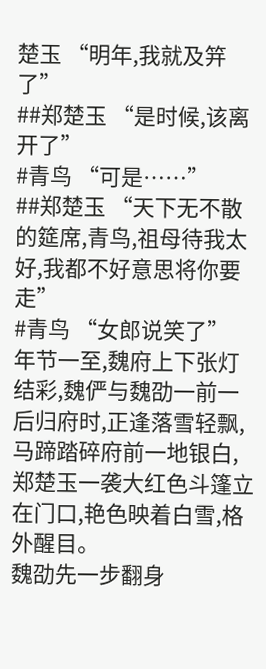楚玉 “明年,我就及笄了”
##郑楚玉 “是时候,该离开了”
#青鸟 “可是……”
##郑楚玉 “天下无不散的筵席,青鸟,祖母待我太好,我都不好意思将你要走”
#青鸟 “女郎说笑了”
年节一至,魏府上下张灯结彩,魏俨与魏劭一前一后归府时,正逢落雪轻飘,马蹄踏碎府前一地银白,郑楚玉一袭大红色斗篷立在门口,艳色映着白雪,格外醒目。
魏劭先一步翻身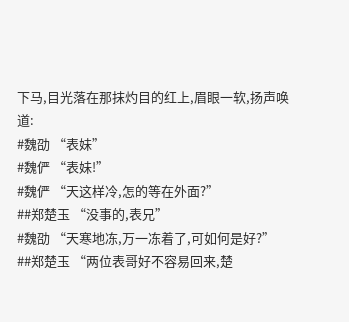下马,目光落在那抹灼目的红上,眉眼一软,扬声唤道:
#魏劭 “表妹”
#魏俨 “表妹!”
#魏俨 “天这样冷,怎的等在外面?”
##郑楚玉 “没事的,表兄”
#魏劭 “天寒地冻,万一冻着了,可如何是好?”
##郑楚玉 “两位表哥好不容易回来,楚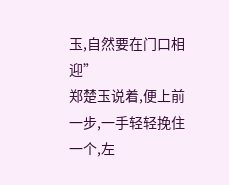玉,自然要在门口相迎”
郑楚玉说着,便上前一步,一手轻轻挽住一个,左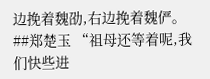边挽着魏劭,右边挽着魏俨。
##郑楚玉 “祖母还等着呢,我们快些进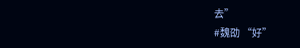去”
#魏劭 “好”